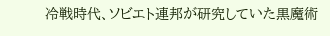冷戦時代、ソビエト連邦が研究していた黒魔術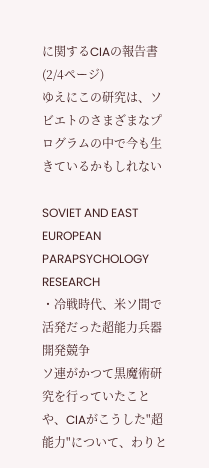に関するCIAの報告書 (2/4ページ)
ゆえにこの研究は、ソビエトのさまざまなプログラムの中で今も生きているかもしれない

SOVIET AND EAST EUROPEAN PARAPSYCHOLOGY RESEARCH
・冷戦時代、米ソ間で活発だった超能力兵器開発競争
ソ連がかつて黒魔術研究を行っていたことや、CIAがこうした"超能力"について、わりと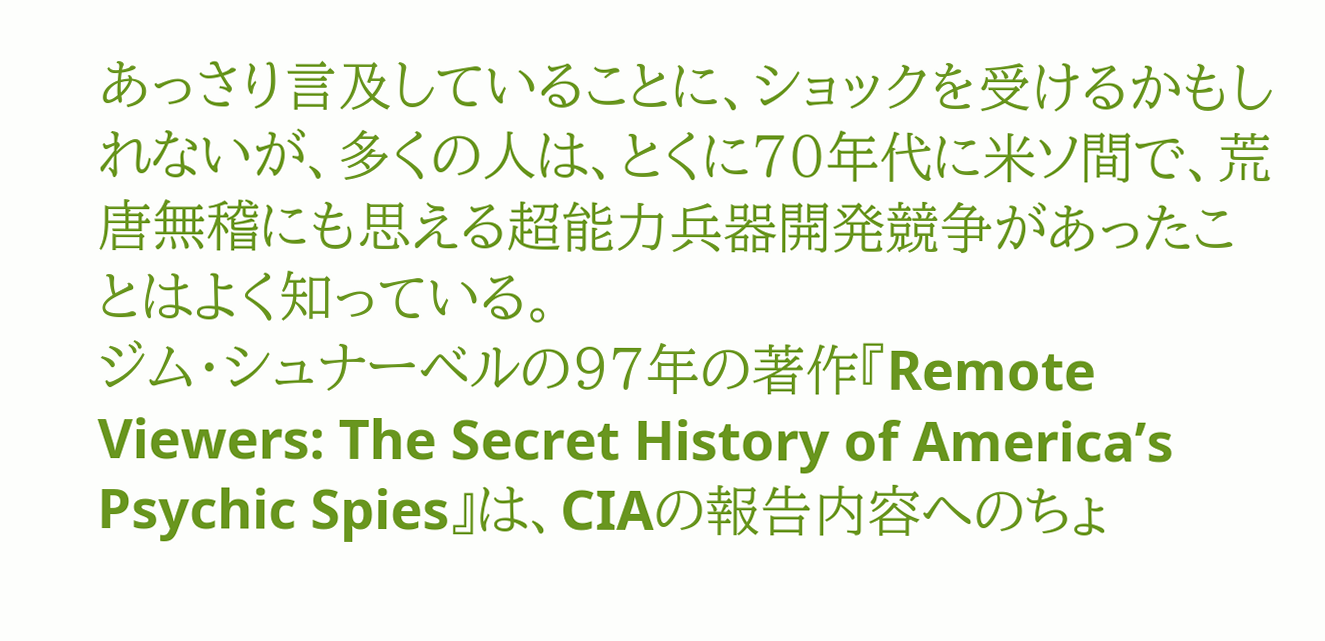あっさり言及していることに、ショックを受けるかもしれないが、多くの人は、とくに70年代に米ソ間で、荒唐無稽にも思える超能力兵器開発競争があったことはよく知っている。
ジム・シュナーベルの97年の著作『Remote Viewers: The Secret History of America’s Psychic Spies』は、CIAの報告内容へのちょ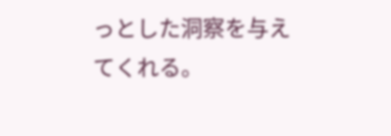っとした洞察を与えてくれる。